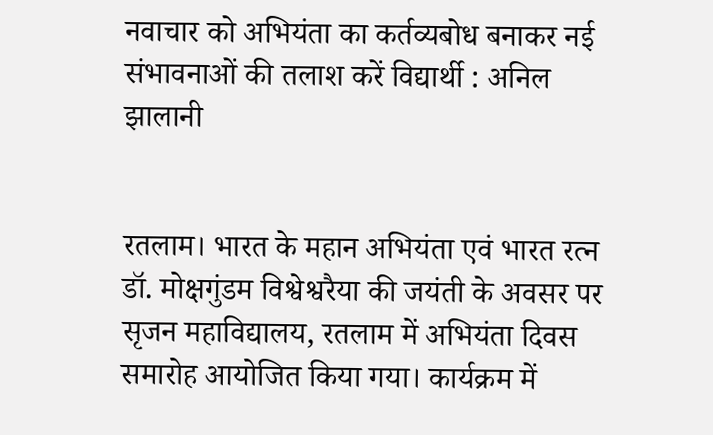नवाचार को अभियंता का कर्तव्यबोध बनाकर नई संभावनाओं की तलाश करें विद्यार्थी : अनिल झालानी


रतलाम। भारत के महान अभियंता एवं भारत रत्न डॉ. मोक्षगुंडम विश्वेश्वरैया की जयंती के अवसर पर सृजन महाविद्यालय, रतलाम में अभियंता दिवस समारोह आयोजित किया गया। कार्यक्रम में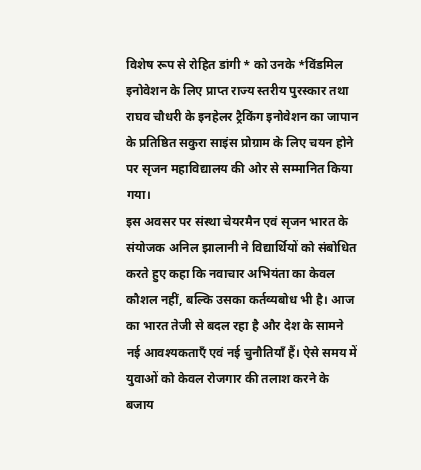विशेष रूप से रोहित डांगी * को उनके *विंडमिल इनोवेशन के लिए प्राप्त राज्य स्तरीय पुरस्कार तथा राघव चौधरी के इनहेलर ट्रैकिंग इनोवेशन का जापान के प्रतिष्ठित सकुरा साइंस प्रोग्राम के लिए चयन होने पर सृजन महाविद्यालय की ओर से सम्मानित किया गया।
इस अवसर पर संस्था चेयरमैन एवं सृजन भारत के संयोजक अनिल झालानी ने विद्यार्थियों को संबोधित करते हुए कहा कि नवाचार अभियंता का केवल कौशल नहीं, बल्कि उसका कर्तव्यबोध भी है। आज का भारत तेजी से बदल रहा है और देश के सामने नई आवश्यकताएँ एवं नई चुनौतियाँ हैं। ऐसे समय में युवाओं को केवल रोजगार की तलाश करने के बजाय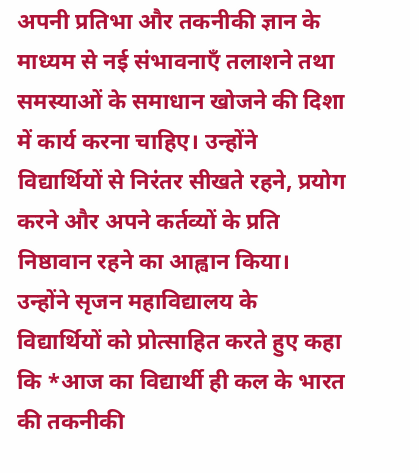अपनी प्रतिभा और तकनीकी ज्ञान के माध्यम से नई संभावनाएँ तलाशने तथा समस्याओं के समाधान खोजने की दिशा में कार्य करना चाहिए। उन्होंने विद्यार्थियों से निरंतर सीखते रहने, प्रयोग करने और अपने कर्तव्यों के प्रति निष्ठावान रहने का आह्वान किया।
उन्होंने सृजन महाविद्यालय के विद्यार्थियों को प्रोत्साहित करते हुए कहा कि *आज का विद्यार्थी ही कल के भारत की तकनीकी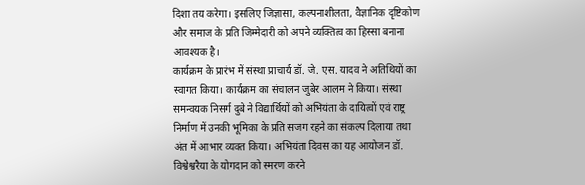दिशा तय करेगा। इसलिए जिज्ञासा, कल्पनाशीलता, वैज्ञानिक दृष्टिकोण और समाज के प्रति जिम्मेदारी को अपने व्यक्तित्व का हिस्सा बनाना आवश्यक है।
कार्यक्रम के प्रारंभ में संस्था प्राचार्य डॉ. जे. एस. यादव ने अतिथियों का स्वागत किया। कार्यक्रम का संचालन जुबेर आलम ने किया। संस्था समन्वयक निसर्ग दुबे ने विद्यार्थियों को अभियंता के दायित्वों एवं राष्ट्र निर्माण में उनकी भूमिका के प्रति सजग रहने का संकल्प दिलाया तथा अंत में आभार व्यक्त किया। अभियंता दिवस का यह आयोजन डॉ. विश्वेश्वरैया के योगदान को स्मरण करने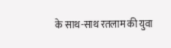के साथ-साथ रतलाम की युवा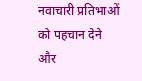नवाचारी प्रतिभाओं को पहचान देने और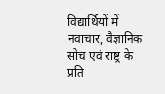विद्यार्थियों में नवाचार, वैज्ञानिक सोच एवं राष्ट्र के प्रति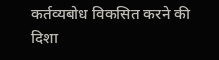कर्तव्यबोध विकसित करने की दिशा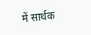में सार्थक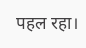पहल रहा।